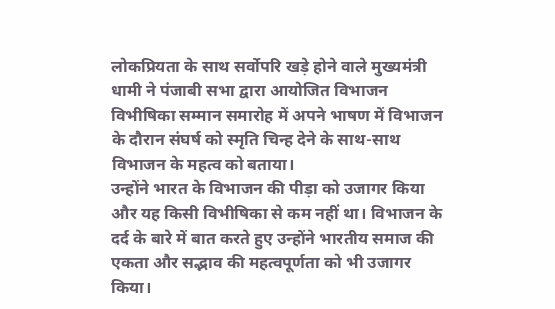लोकप्रियता के साथ सर्वोपरि खड़े होने वाले मुख्यमंत्री धामी ने पंजाबी सभा द्वारा आयोजित विभाजन विभीषिका सम्मान समारोह में अपने भाषण में विभाजन के दौरान संघर्ष को स्मृति चिन्ह देने के साथ-साथ विभाजन के महत्व को बताया।
उन्होंने भारत के विभाजन की पीड़ा को उजागर किया और यह किसी विभीषिका से कम नहीं था। विभाजन के दर्द के बारे में बात करते हुए उन्होंने भारतीय समाज की एकता और सद्भाव की महत्वपूर्णता को भी उजागर किया।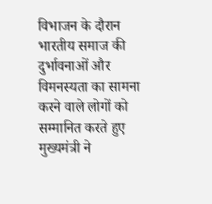विभाजन के दौरान भारतीय समाज की दुर्भावनाओं और विमनस्यता का सामना करने वाले लोगों को सम्मानित करते हुए मुख्यमंत्री ने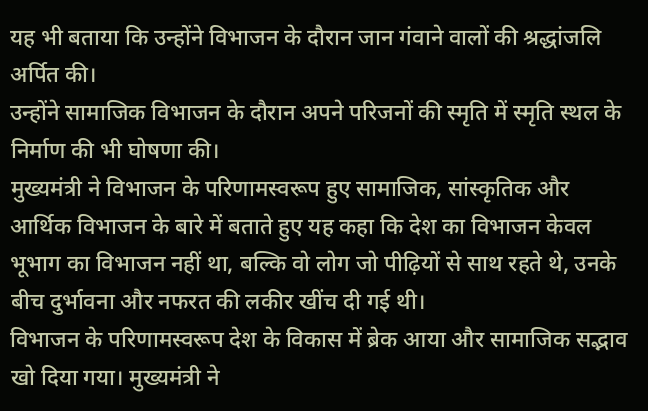यह भी बताया कि उन्होंने विभाजन के दौरान जान गंवाने वालों की श्रद्धांजलि अर्पित की।
उन्होंने सामाजिक विभाजन के दौरान अपने परिजनों की स्मृति में स्मृति स्थल के निर्माण की भी घोषणा की।
मुख्यमंत्री ने विभाजन के परिणामस्वरूप हुए सामाजिक, सांस्कृतिक और आर्थिक विभाजन के बारे में बताते हुए यह कहा कि देश का विभाजन केवल भूभाग का विभाजन नहीं था, बल्कि वो लोग जो पीढ़ियों से साथ रहते थे, उनके बीच दुर्भावना और नफरत की लकीर खींच दी गई थी।
विभाजन के परिणामस्वरूप देश के विकास में ब्रेक आया और सामाजिक सद्भाव खो दिया गया। मुख्यमंत्री ने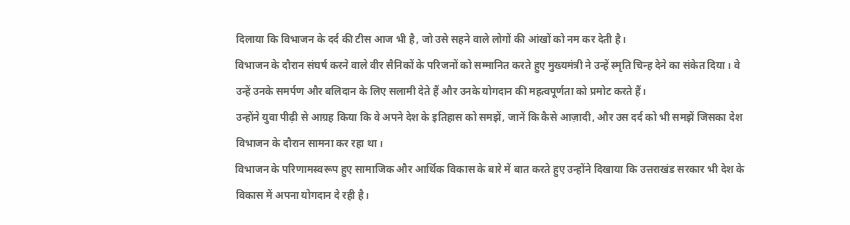दिलाया कि विभाजन के दर्द की टीस आज भी है, जो उसे सहने वाले लोगों की आंखों को नम कर देती है।
विभाजन के दौरान संघर्ष करने वाले वीर सैनिकों के परिजनों को सम्मानित करते हुए मुख्यमंत्री ने उन्हें स्मृति चिन्ह देने का संकेत दिया। वे उन्हें उनके समर्पण और बलिदान के लिए सलामी देते हैं और उनके योगदान की महत्वपूर्णता को प्रमोट करते हैं।
उन्होंने युवा पीढ़ी से आग्रह किया कि वे अपने देश के इतिहास को समझें, जानें कि कैसे आज़ादी, और उस दर्द को भी समझें जिसका देश विभाजन के दौरान सामना कर रहा था।
विभाजन के परिणामस्वरूप हुए सामाजिक और आर्थिक विकास के बारे में बात करते हुए उन्होंने दिखाया कि उत्तराखंड सरकार भी देश के विकास में अपना योगदान दे रही है।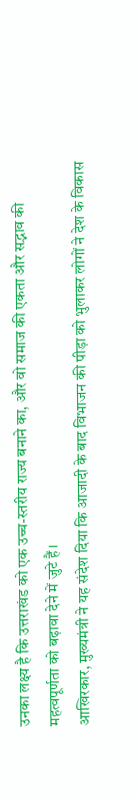उनका लक्ष्य है कि उत्तराखंड को एक उच्च-स्तरीय राज्य बनाने का, और वो समाज की एकता और सद्भाव की महत्वपूर्णता को बढ़ावा देने में जुटे हैं।
आखिरकार, मुख्यमंत्री ने यह संदेश दिया कि आजादी के बाद विभाजन की पीड़ा को भुलाकर लोगों ने देश के विकास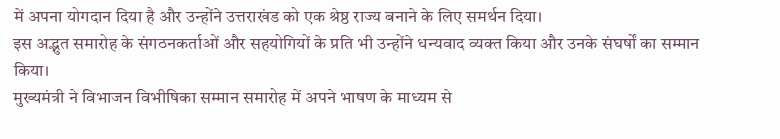में अपना योगदान दिया है और उन्होंने उत्तराखंड को एक श्रेष्ठ राज्य बनाने के लिए समर्थन दिया।
इस अद्भुत समारोह के संगठनकर्ताओं और सहयोगियों के प्रति भी उन्होंने धन्यवाद व्यक्त किया और उनके संघर्षों का सम्मान किया।
मुख्यमंत्री ने विभाजन विभीषिका सम्मान समारोह में अपने भाषण के माध्यम से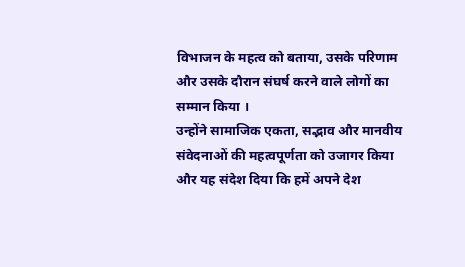विभाजन के महत्व को बताया, उसके परिणाम और उसके दौरान संघर्ष करने वाले लोगों का सम्मान किया ।
उन्होंने सामाजिक एकता, सद्भाव और मानवीय संवेदनाओं की महत्वपूर्णता को उजागर किया और यह संदेश दिया कि हमें अपने देश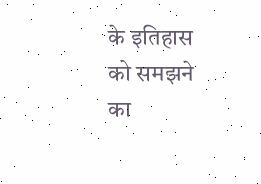के इतिहास को समझने का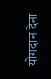योगदान देना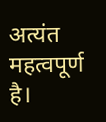अत्यंत महत्वपूर्ण है।